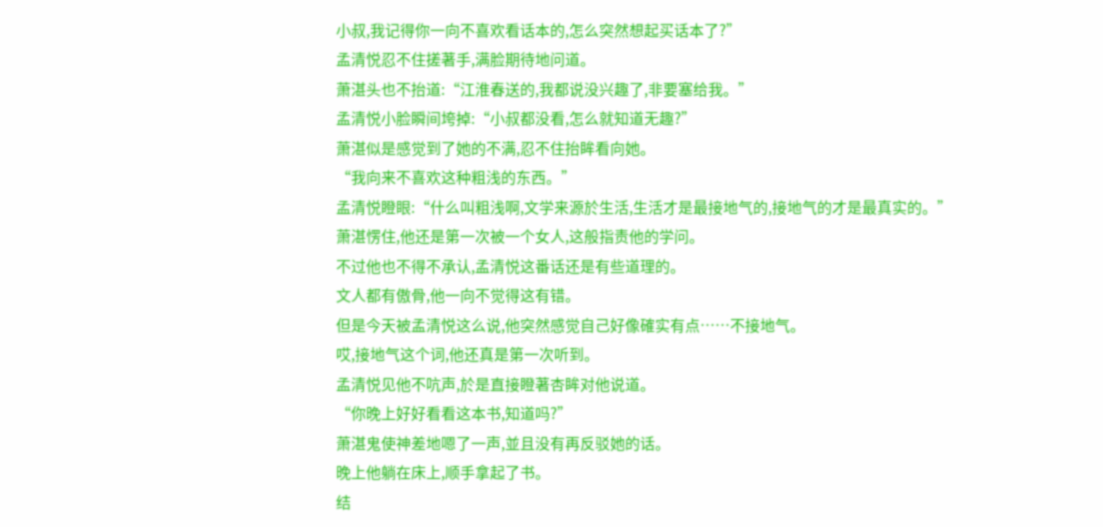小叔,我记得你一向不喜欢看话本的,怎么突然想起买话本了?”
孟清悦忍不住搓著手,满脸期待地问道。
萧湛头也不抬道:“江淮春送的,我都说没兴趣了,非要塞给我。”
孟清悦小脸瞬间垮掉:“小叔都没看,怎么就知道无趣?”
萧湛似是感觉到了她的不满,忍不住抬眸看向她。
“我向来不喜欢这种粗浅的东西。”
孟清悦瞪眼:“什么叫粗浅啊,文学来源於生活,生活才是最接地气的,接地气的才是最真实的。”
萧湛愣住,他还是第一次被一个女人,这般指责他的学问。
不过他也不得不承认,孟清悦这番话还是有些道理的。
文人都有傲骨,他一向不觉得这有错。
但是今天被孟清悦这么说,他突然感觉自己好像確实有点……不接地气。
哎,接地气这个词,他还真是第一次听到。
孟清悦见他不吭声,於是直接瞪著杏眸对他说道。
“你晚上好好看看这本书,知道吗?”
萧湛鬼使神差地嗯了一声,並且没有再反驳她的话。
晚上他躺在床上,顺手拿起了书。
结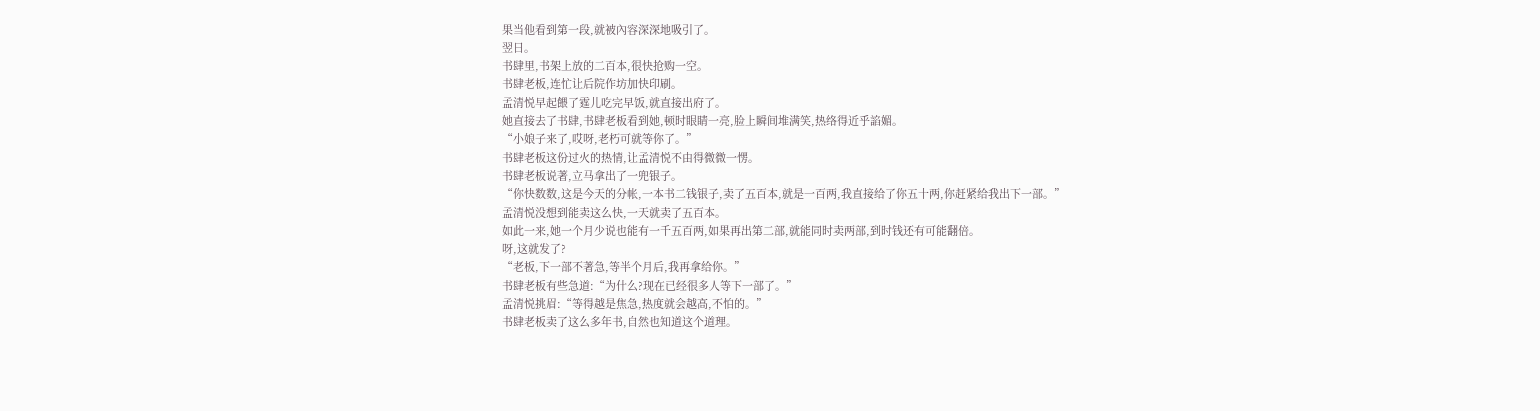果当他看到第一段,就被內容深深地吸引了。
翌日。
书肆里,书架上放的二百本,很快抢购一空。
书肆老板,连忙让后院作坊加快印刷。
孟清悦早起餵了霆儿吃完早饭,就直接出府了。
她直接去了书肆,书肆老板看到她,顿时眼睛一亮,脸上瞬间堆满笑,热络得近乎諂媚。
“小娘子来了,哎呀,老朽可就等你了。”
书肆老板这份过火的热情,让孟清悦不由得微微一愣。
书肆老板说著,立马拿出了一兜银子。
“你快数数,这是今天的分帐,一本书二钱银子,卖了五百本,就是一百两,我直接给了你五十两,你赶紧给我出下一部。”
孟清悦没想到能卖这么快,一天就卖了五百本。
如此一来,她一个月少说也能有一千五百两,如果再出第二部,就能同时卖两部,到时钱还有可能翻倍。
呀,这就发了?
“老板,下一部不著急,等半个月后,我再拿给你。”
书肆老板有些急道:“为什么?现在已经很多人等下一部了。”
孟清悦挑眉:“等得越是焦急,热度就会越高,不怕的。”
书肆老板卖了这么多年书,自然也知道这个道理。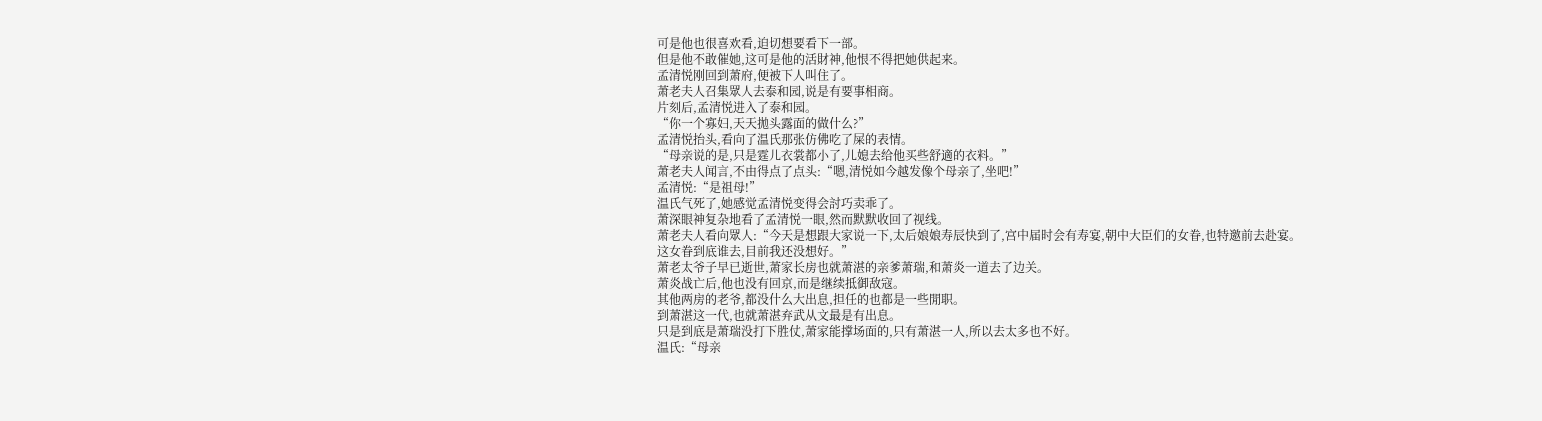可是他也很喜欢看,迫切想要看下一部。
但是他不敢催她,这可是他的活財神,他恨不得把她供起来。
孟清悦刚回到萧府,便被下人叫住了。
萧老夫人召集眾人去泰和园,说是有要事相商。
片刻后,孟清悦进入了泰和园。
“你一个寡妇,天天拋头露面的做什么?”
孟清悦抬头,看向了温氏那张仿佛吃了屎的表情。
“母亲说的是,只是霆儿衣裳都小了,儿媳去给他买些舒適的衣料。”
萧老夫人闻言,不由得点了点头:“嗯,清悦如今越发像个母亲了,坐吧!”
孟清悦:“是祖母!”
温氏气死了,她感觉孟清悦变得会討巧卖乖了。
萧深眼神复杂地看了孟清悦一眼,然而默默收回了视线。
萧老夫人看向眾人:“今天是想跟大家说一下,太后娘娘寿辰快到了,宫中届时会有寿宴,朝中大臣们的女眷,也特邀前去赴宴。
这女眷到底谁去,目前我还没想好。”
萧老太爷子早已逝世,萧家长房也就萧湛的亲爹萧瑞,和萧炎一道去了边关。
萧炎战亡后,他也没有回京,而是继续抵御敌寇。
其他两房的老爷,都没什么大出息,担任的也都是一些閒职。
到萧湛这一代,也就萧湛弃武从文最是有出息。
只是到底是萧瑞没打下胜仗,萧家能撑场面的,只有萧湛一人,所以去太多也不好。
温氏:“母亲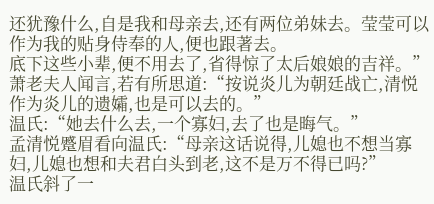还犹豫什么,自是我和母亲去,还有两位弟妹去。莹莹可以作为我的贴身侍奉的人,便也跟著去。
底下这些小辈,便不用去了,省得惊了太后娘娘的吉祥。”
萧老夫人闻言,若有所思道:“按说炎儿为朝廷战亡,清悦作为炎儿的遗孀,也是可以去的。”
温氏:“她去什么去,一个寡妇,去了也是晦气。”
孟清悦蹙眉看向温氏:“母亲这话说得,儿媳也不想当寡妇,儿媳也想和夫君白头到老,这不是万不得已吗?”
温氏斜了一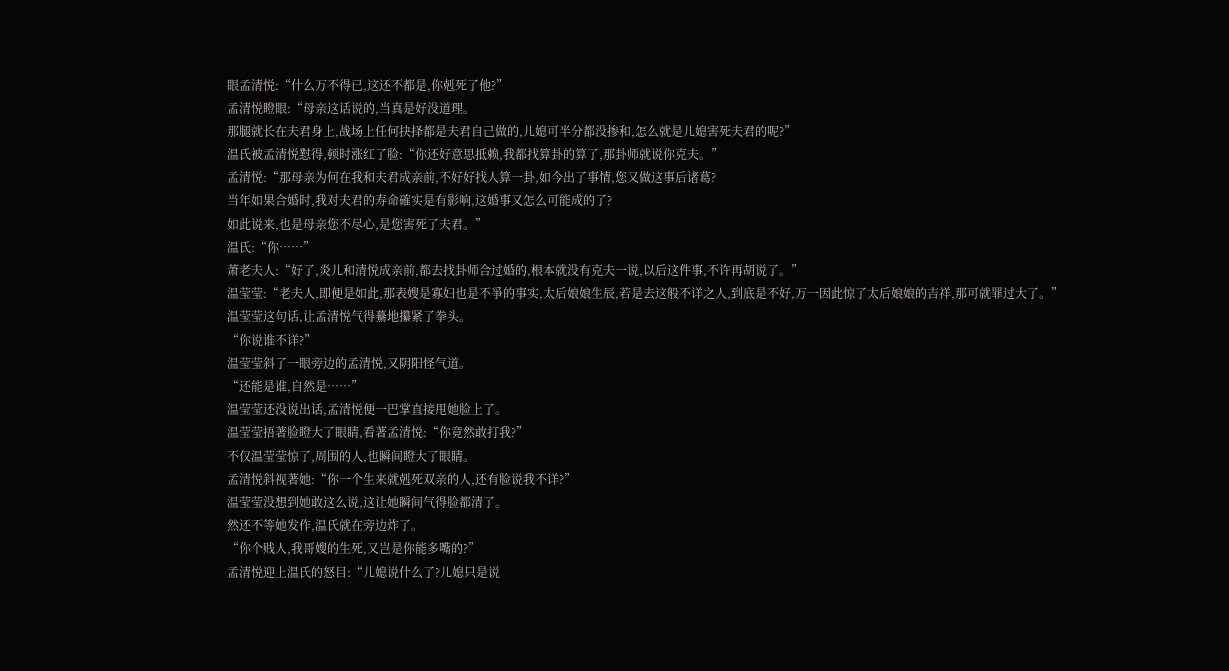眼孟清悦:“什么万不得已,这还不都是,你剋死了他?”
孟清悦瞪眼:“母亲这话说的,当真是好没道理。
那腿就长在夫君身上,战场上任何抉择都是夫君自己做的,儿媳可半分都没掺和,怎么就是儿媳害死夫君的呢?”
温氏被孟清悦懟得,顿时涨红了脸:“你还好意思抵赖,我都找算卦的算了,那卦师就说你克夫。”
孟清悦:“那母亲为何在我和夫君成亲前,不好好找人算一卦,如今出了事情,您又做这事后诸葛?
当年如果合婚时,我对夫君的寿命確实是有影响,这婚事又怎么可能成的了?
如此说来,也是母亲您不尽心,是您害死了夫君。”
温氏:“你……”
萧老夫人:“好了,炎儿和清悦成亲前,都去找卦师合过婚的,根本就没有克夫一说,以后这件事,不许再胡说了。”
温莹莹:“老夫人,即便是如此,那表嫂是寡妇也是不爭的事实,太后娘娘生辰,若是去这般不详之人,到底是不好,万一因此惊了太后娘娘的吉祥,那可就罪过大了。”
温莹莹这句话,让孟清悦气得驀地攥紧了拳头。
“你说谁不详?”
温莹莹斜了一眼旁边的孟清悦,又阴阳怪气道。
“还能是谁,自然是……”
温莹莹还没说出话,孟清悦便一巴掌直接甩她脸上了。
温莹莹捂著脸瞪大了眼睛,看著孟清悦:“你竟然敢打我?”
不仅温莹莹惊了,周围的人,也瞬间瞪大了眼睛。
孟清悦斜视著她:“你一个生来就剋死双亲的人,还有脸说我不详?”
温莹莹没想到她敢这么说,这让她瞬间气得脸都清了。
然还不等她发作,温氏就在旁边炸了。
“你个贱人,我哥嫂的生死,又岂是你能多嘴的?”
孟清悦迎上温氏的怒目:“儿媳说什么了?儿媳只是说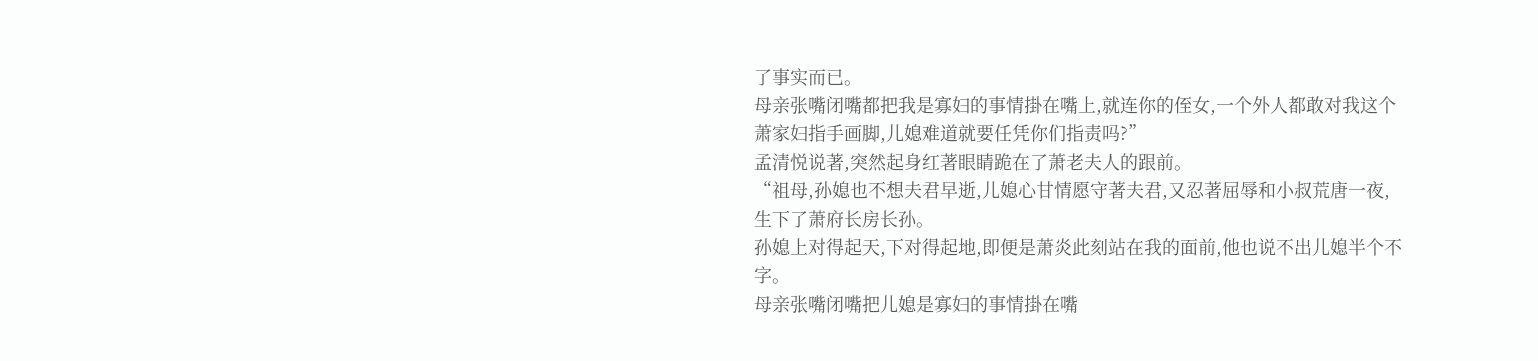了事实而已。
母亲张嘴闭嘴都把我是寡妇的事情掛在嘴上,就连你的侄女,一个外人都敢对我这个萧家妇指手画脚,儿媳难道就要任凭你们指责吗?”
孟清悦说著,突然起身红著眼睛跪在了萧老夫人的跟前。
“祖母,孙媳也不想夫君早逝,儿媳心甘情愿守著夫君,又忍著屈辱和小叔荒唐一夜,生下了萧府长房长孙。
孙媳上对得起天,下对得起地,即便是萧炎此刻站在我的面前,他也说不出儿媳半个不字。
母亲张嘴闭嘴把儿媳是寡妇的事情掛在嘴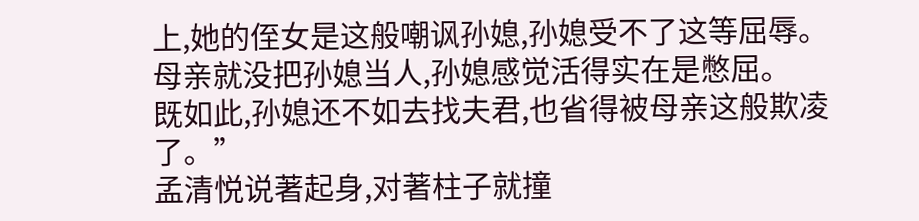上,她的侄女是这般嘲讽孙媳,孙媳受不了这等屈辱。
母亲就没把孙媳当人,孙媳感觉活得实在是憋屈。
既如此,孙媳还不如去找夫君,也省得被母亲这般欺凌了。”
孟清悦说著起身,对著柱子就撞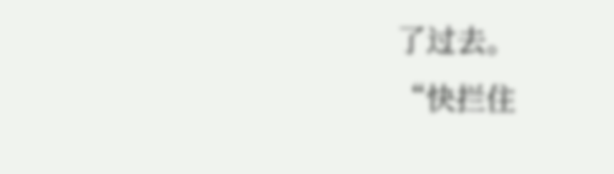了过去。
“快拦住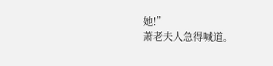她!”
萧老夫人急得喊道。